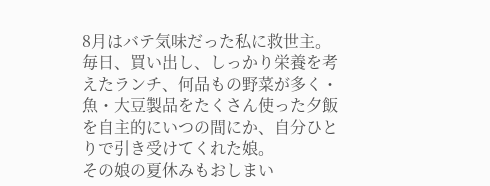8月はバテ気味だった私に救世主。
毎日、買い出し、しっかり栄養を考えたランチ、何品もの野菜が多く・魚・大豆製品をたくさん使った夕飯を自主的にいつの間にか、自分ひとりで引き受けてくれた娘。
その娘の夏休みもおしまい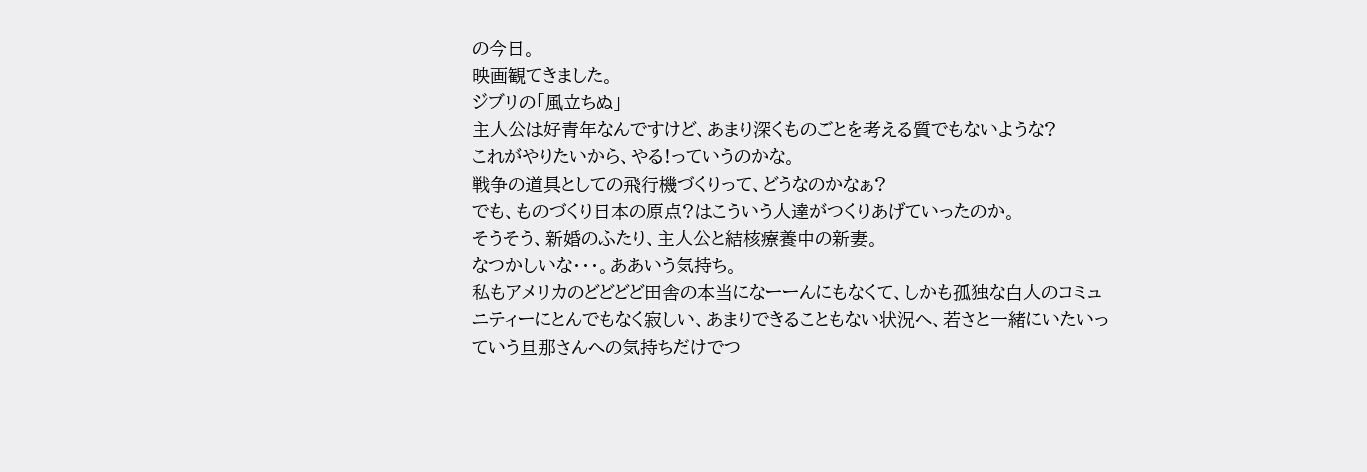の今日。
映画観てきました。
ジブリの「風立ちぬ」
主人公は好青年なんですけど、あまり深くものごとを考える質でもないような?
これがやりたいから、やる!っていうのかな。
戦争の道具としての飛行機づくりって、どうなのかなぁ?
でも、ものづくり日本の原点?はこういう人達がつくりあげていったのか。
そうそう、新婚のふたり、主人公と結核療養中の新妻。
なつかしいな・・・。ああいう気持ち。
私もアメリカのどどどど田舎の本当になーーんにもなくて、しかも孤独な白人のコミュニティーにとんでもなく寂しい、あまりできることもない状況へ、若さと一緒にいたいっていう旦那さんへの気持ちだけでつ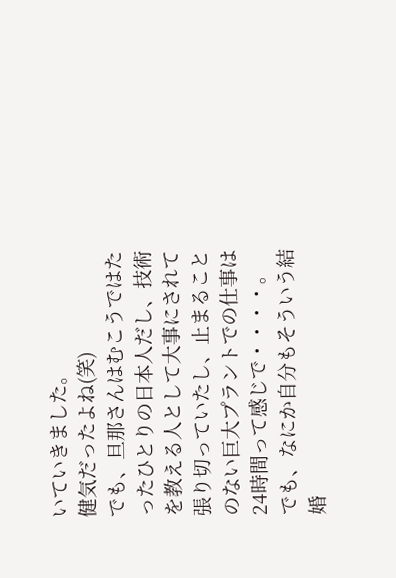いていきました。
健気だったよね(笑)
でも、旦那さんはむこうではたったひとりの日本人だし、技術を教える人として大事にされて張り切っていたし、止まることのない巨大プラントでの仕事は24時間って感じで・・・・。
でも、なにか自分もそういう結婚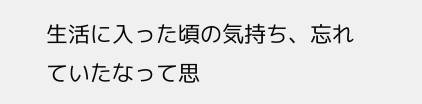生活に入った頃の気持ち、忘れていたなって思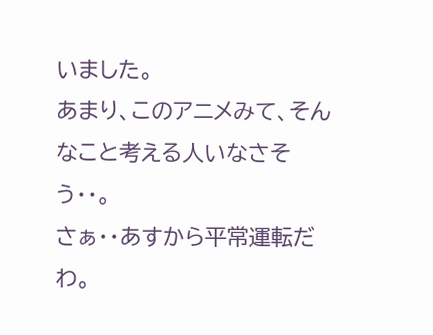いました。
あまり、このアニメみて、そんなこと考える人いなさそう・・。
さぁ・・あすから平常運転だわ。